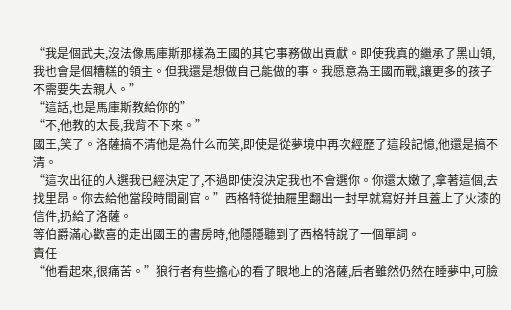“我是個武夫,沒法像馬庫斯那樣為王國的其它事務做出貢獻。即使我真的繼承了黑山領,我也會是個糟糕的領主。但我還是想做自己能做的事。我愿意為王國而戰,讓更多的孩子不需要失去親人。”
“這話,也是馬庫斯教給你的”
“不,他教的太長,我背不下來。”
國王,笑了。洛薩搞不清他是為什么而笑,即使是從夢境中再次經歷了這段記憶,他還是搞不清。
“這次出征的人選我已經決定了,不過即使沒決定我也不會選你。你還太嫩了,拿著這個,去找里昂。你去給他當段時間副官。”西格特從抽屜里翻出一封早就寫好并且蓋上了火漆的信件,扔給了洛薩。
等伯爵滿心歡喜的走出國王的書房時,他隱隱聽到了西格特說了一個單詞。
責任
“他看起來,很痛苦。”狼行者有些擔心的看了眼地上的洛薩,后者雖然仍然在睡夢中,可臉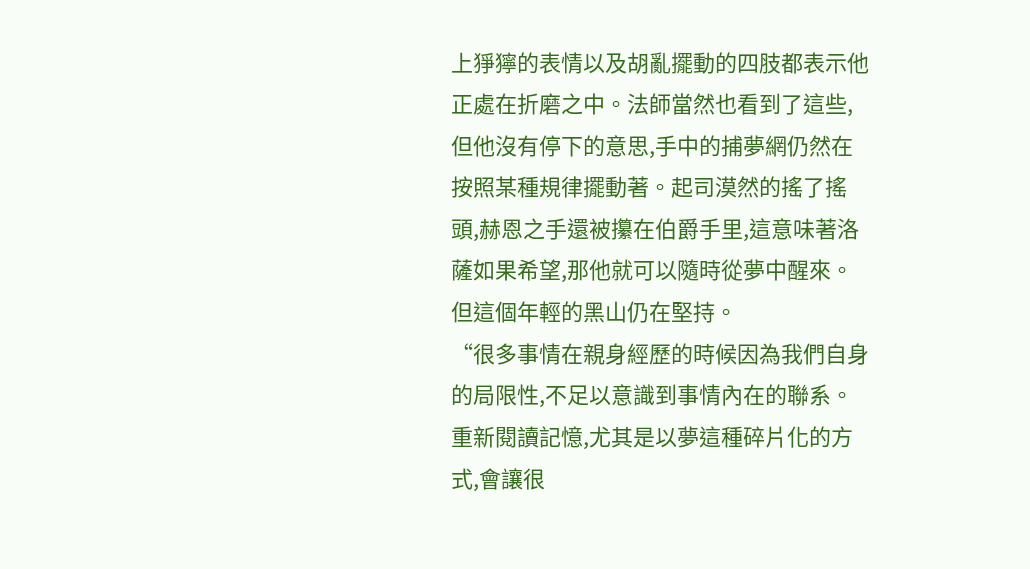上猙獰的表情以及胡亂擺動的四肢都表示他正處在折磨之中。法師當然也看到了這些,但他沒有停下的意思,手中的捕夢網仍然在按照某種規律擺動著。起司漠然的搖了搖頭,赫恩之手還被攥在伯爵手里,這意味著洛薩如果希望,那他就可以隨時從夢中醒來。但這個年輕的黑山仍在堅持。
“很多事情在親身經歷的時候因為我們自身的局限性,不足以意識到事情內在的聯系。重新閱讀記憶,尤其是以夢這種碎片化的方式,會讓很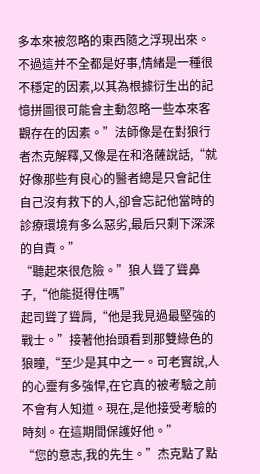多本來被忽略的東西隨之浮現出來。不過這并不全都是好事,情緒是一種很不穩定的因素,以其為根據衍生出的記憶拼圖很可能會主動忽略一些本來客觀存在的因素。”法師像是在對狼行者杰克解釋,又像是在和洛薩說話,“就好像那些有良心的醫者總是只會記住自己沒有救下的人,卻會忘記他當時的診療環境有多么惡劣,最后只剩下深深的自責。”
“聽起來很危險。”狼人聳了聳鼻子,“他能挺得住嗎”
起司聳了聳肩,“他是我見過最堅強的戰士。”接著他抬頭看到那雙綠色的狼瞳,“至少是其中之一。可老實說,人的心靈有多強悍,在它真的被考驗之前不會有人知道。現在,是他接受考驗的時刻。在這期間保護好他。”
“您的意志,我的先生。”杰克點了點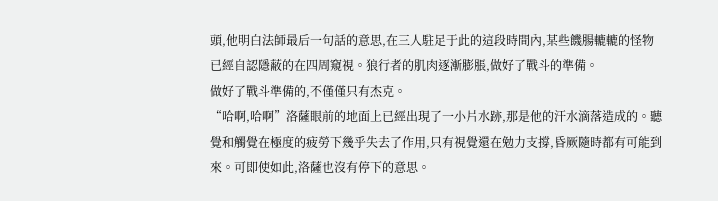頭,他明白法師最后一句話的意思,在三人駐足于此的這段時間內,某些饑腸轆轆的怪物已經自認隱蔽的在四周窺視。狼行者的肌肉逐漸膨脹,做好了戰斗的準備。
做好了戰斗準備的,不僅僅只有杰克。
“哈啊,哈啊”洛薩眼前的地面上已經出現了一小片水跡,那是他的汗水滴落造成的。聽覺和觸覺在極度的疲勞下幾乎失去了作用,只有視覺還在勉力支撐,昏厥隨時都有可能到來。可即使如此,洛薩也沒有停下的意思。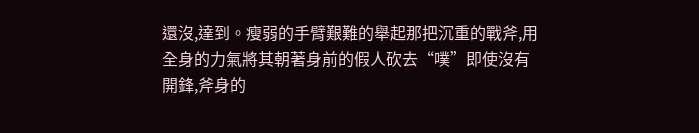還沒,達到。瘦弱的手臂艱難的舉起那把沉重的戰斧,用全身的力氣將其朝著身前的假人砍去“噗”即使沒有開鋒,斧身的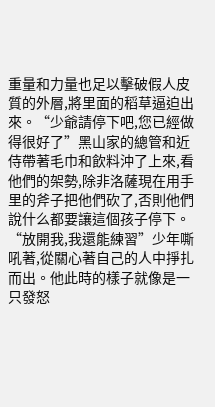重量和力量也足以擊破假人皮質的外層,將里面的稻草逼迫出來。“少爺請停下吧,您已經做得很好了”黑山家的總管和近侍帶著毛巾和飲料沖了上來,看他們的架勢,除非洛薩現在用手里的斧子把他們砍了,否則他們說什么都要讓這個孩子停下。
“放開我,我還能練習”少年嘶吼著,從關心著自己的人中掙扎而出。他此時的樣子就像是一只發怒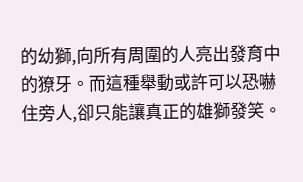的幼獅,向所有周圍的人亮出發育中的獠牙。而這種舉動或許可以恐嚇住旁人,卻只能讓真正的雄獅發笑。